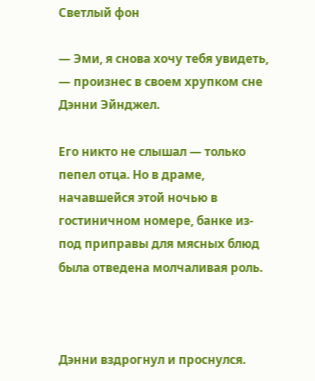Светлый фон

— Эми, я снова хочу тебя увидеть, — произнес в своем хрупком сне Дэнни Эйнджел.

Его никто не слышал — только пепел отца. Но в драме, начавшейся этой ночью в гостиничном номере, банке из-под приправы для мясных блюд была отведена молчаливая роль.



Дэнни вздрогнул и проснулся.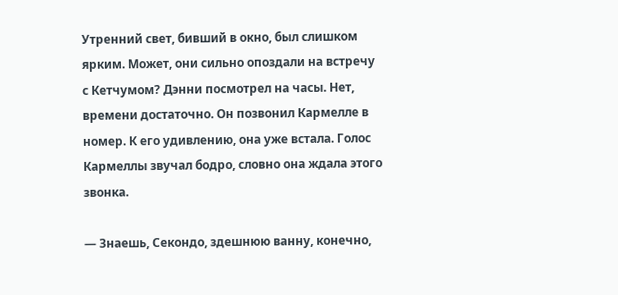Утренний свет, бивший в окно, был слишком ярким. Может, они сильно опоздали на встречу с Кетчумом? Дэнни посмотрел на часы. Нет, времени достаточно. Он позвонил Кармелле в номер. К его удивлению, она уже встала. Голос Кармеллы звучал бодро, словно она ждала этого звонка.

— Знаешь, Секондо, здешнюю ванну, конечно,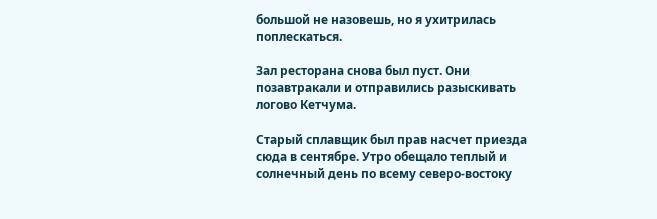большой не назовешь, но я ухитрилась поплескаться.

Зал ресторана снова был пуст. Они позавтракали и отправились разыскивать логово Кетчума.

Старый сплавщик был прав насчет приезда сюда в сентябре. Утро обещало теплый и солнечный день по всему северо-востоку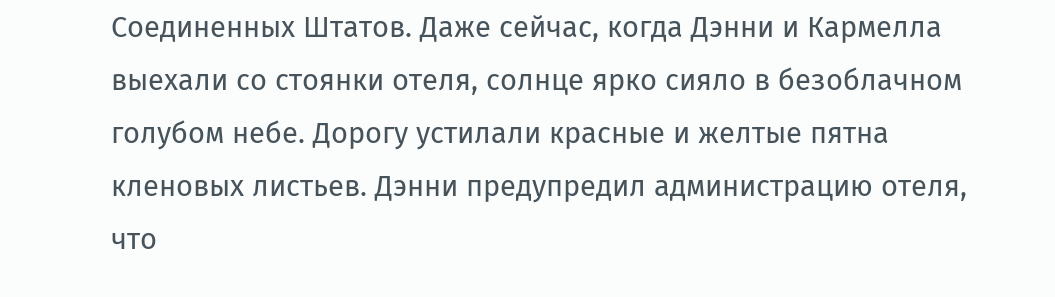Соединенных Штатов. Даже сейчас, когда Дэнни и Кармелла выехали со стоянки отеля, солнце ярко сияло в безоблачном голубом небе. Дорогу устилали красные и желтые пятна кленовых листьев. Дэнни предупредил администрацию отеля, что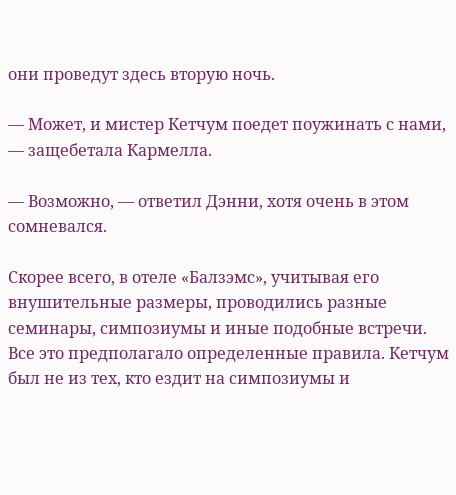они проведут здесь вторую ночь.

— Может, и мистер Кетчум поедет поужинать с нами, — защебетала Кармелла.

— Возможно, — ответил Дэнни, хотя очень в этом сомневался.

Скорее всего, в отеле «Балзэмс», учитывая его внушительные размеры, проводились разные семинары, симпозиумы и иные подобные встречи. Все это предполагало определенные правила. Кетчум был не из тех, кто ездит на симпозиумы и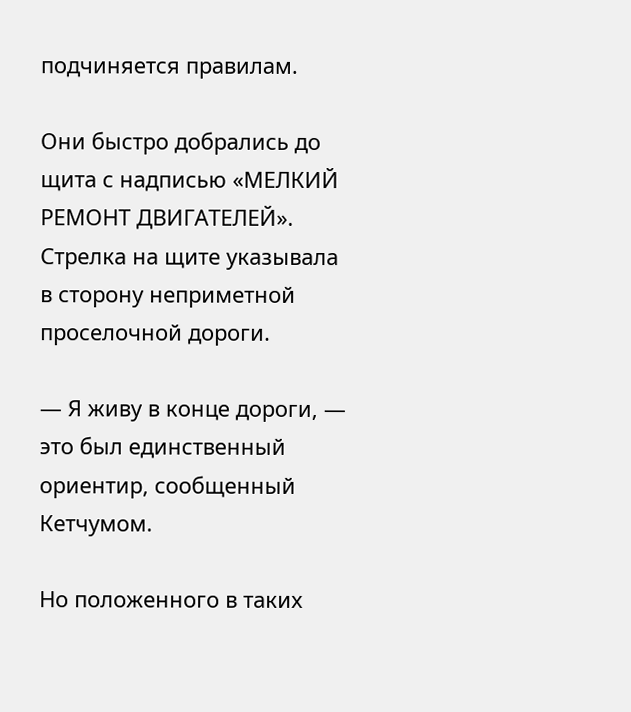подчиняется правилам.

Они быстро добрались до щита с надписью «МЕЛКИЙ РЕМОНТ ДВИГАТЕЛЕЙ». Стрелка на щите указывала в сторону неприметной проселочной дороги.

— Я живу в конце дороги, — это был единственный ориентир, сообщенный Кетчумом.

Но положенного в таких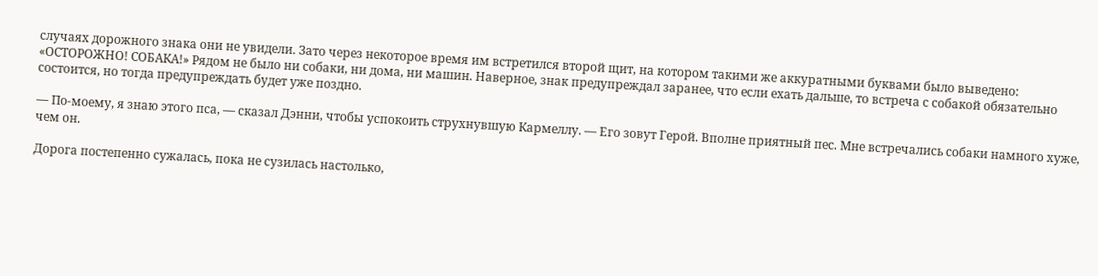случаях дорожного знака они не увидели. Зато через некоторое время им встретился второй щит, на котором такими же аккуратными буквами было выведено: «ОСТОРОЖНО! СОБАКА!» Рядом не было ни собаки, ни дома, ни машин. Наверное, знак предупреждал заранее, что если ехать дальше, то встреча с собакой обязательно состоится, но тогда предупреждать будет уже поздно.

— По-моему, я знаю этого пса, — сказал Дэнни, чтобы успокоить струхнувшую Кармеллу. — Его зовут Герой. Вполне приятный пес. Мне встречались собаки намного хуже, чем он.

Дорога постепенно сужалась, пока не сузилась настолько,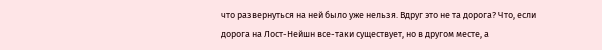что развернуться на ней было уже нельзя. Вдруг это не та дорога? Что, если дорога на Лост-Нейшн все-таки существует, но в другом месте, а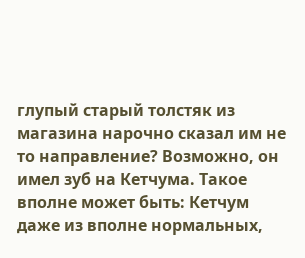глупый старый толстяк из магазина нарочно сказал им не то направление? Возможно, он имел зуб на Кетчума. Такое вполне может быть: Кетчум даже из вполне нормальных,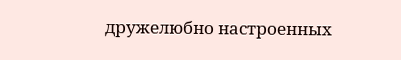дружелюбно настроенных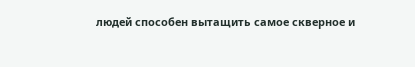людей способен вытащить самое скверное и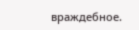враждебное.